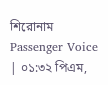শিরোনাম
Passenger Voice | ০১:৩২ পিএম,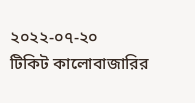২০২২-০৭-২০
টিকিট কালোবাজারির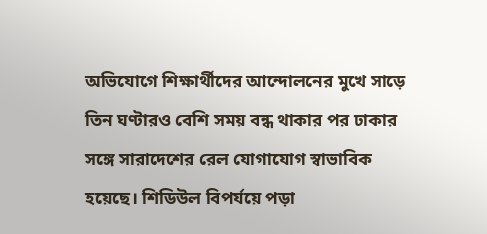অভিযোগে শিক্ষার্থীদের আন্দোলনের মুখে সাড়ে তিন ঘণ্টারও বেশি সময় বন্ধ থাকার পর ঢাকার সঙ্গে সারাদেশের রেল যোগাযোগ স্বাভাবিক হয়েছে। শিডিউল বিপর্যয়ে পড়া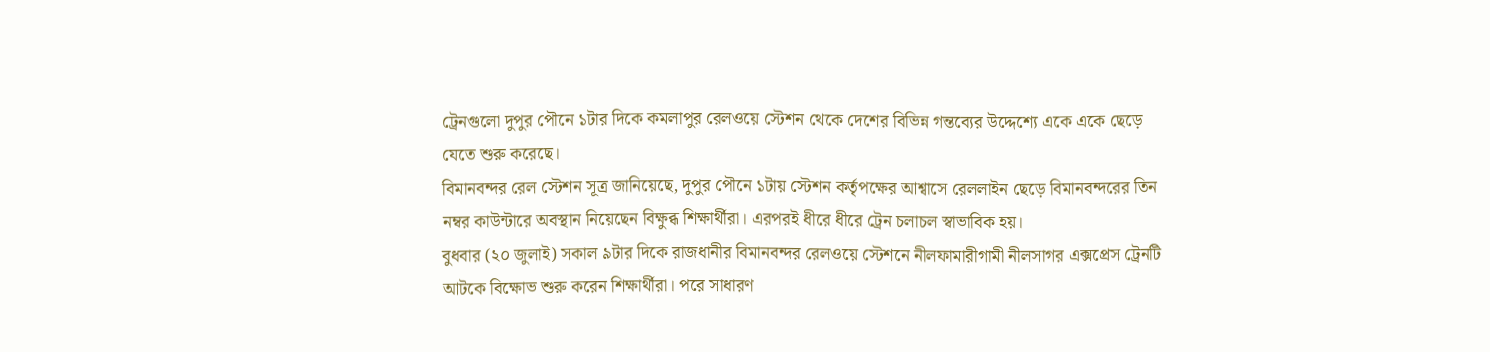ট্রেনগুলো দুপুর পৌনে ১টার দিকে কমলাপুর রেলওয়ে স্টেশন থেকে দেশের বিভিন্ন গন্তব্যের উদ্দেশ্যে একে একে ছেড়ে যেতে শুরু করেছে।
বিমানবন্দর রেল স্টেশন সূত্র জানিয়েছে, দুপুর পৌনে ১টায় স্টেশন কর্তৃপক্ষের আশ্বাসে রেললাইন ছেড়ে বিমানবন্দরের তিন নম্বর কাউন্টারে অবস্থান নিয়েছেন বিক্ষুব্ধ শিক্ষার্থীরা। এরপরই ধীরে ধীরে ট্রেন চলাচল স্বাভাবিক হয়।
বুধবার (২০ জুলাই) সকাল ৯টার দিকে রাজধানীর বিমানবন্দর রেলওয়ে স্টেশনে নীলফামারীগামী নীলসাগর এক্সপ্রেস ট্রেনটি আটকে বিক্ষোভ শুরু করেন শিক্ষার্থীরা। পরে সাধারণ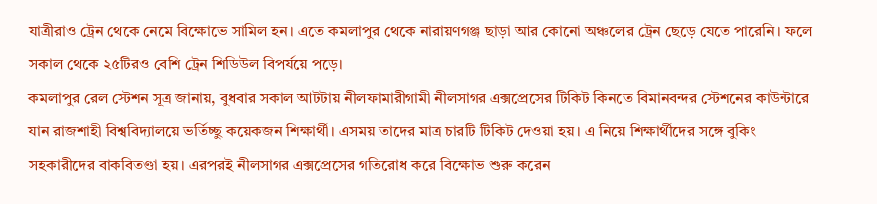যাত্রীরাও ট্রেন থেকে নেমে বিক্ষোভে সামিল হন। এতে কমলাপুর থেকে নারায়ণগঞ্জ ছাড়া আর কোনো অঞ্চলের ট্রেন ছেড়ে যেতে পারেনি। ফলে সকাল থেকে ২৫টিরও বেশি ট্রেন শিডিউল বিপর্যয়ে পড়ে।
কমলাপুর রেল স্টেশন সূত্র জানায়, বুধবার সকাল আটটায় নীলফামারীগামী নীলসাগর এক্সপ্রেসের টিকিট কিনতে বিমানবন্দর স্টেশনের কাউন্টারে যান রাজশাহী বিশ্ববিদ্যালয়ে ভর্তিচ্ছু কয়েকজন শিক্ষার্থী। এসময় তাদের মাত্র চারটি টিকিট দেওয়া হয়। এ নিয়ে শিক্ষার্থীদের সঙ্গে বুকিং সহকারীদের বাকবিতণ্ডা হয়। এরপরই নীলসাগর এক্সপ্রেসের গতিরোধ করে বিক্ষোভ শুরু করেন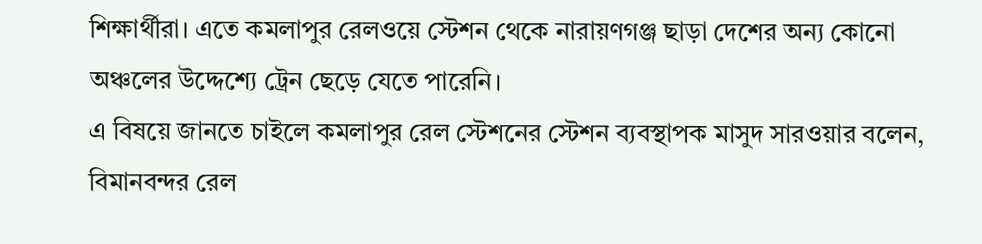শিক্ষার্থীরা। এতে কমলাপুর রেলওয়ে স্টেশন থেকে নারায়ণগঞ্জ ছাড়া দেশের অন্য কোনো অঞ্চলের উদ্দেশ্যে ট্রেন ছেড়ে যেতে পারেনি।
এ বিষয়ে জানতে চাইলে কমলাপুর রেল স্টেশনের স্টেশন ব্যবস্থাপক মাসুদ সারওয়ার বলেন, বিমানবন্দর রেল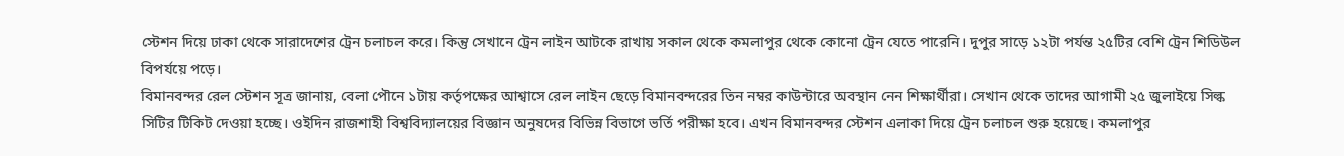স্টেশন দিয়ে ঢাকা থেকে সারাদেশের ট্রেন চলাচল করে। কিন্তু সেখানে ট্রেন লাইন আটকে রাখায় সকাল থেকে কমলাপুর থেকে কোনো ট্রেন যেতে পারেনি। দুপুর সাড়ে ১২টা পর্যন্ত ২৫টির বেশি ট্রেন শিডিউল বিপর্যয়ে পড়ে।
বিমানবন্দর রেল স্টেশন সূত্র জানায়, বেলা পৌনে ১টায় কর্তৃপক্ষের আশ্বাসে রেল লাইন ছেড়ে বিমানবন্দরের তিন নম্বর কাউন্টারে অবস্থান নেন শিক্ষার্থীরা। সেখান থেকে তাদের আগামী ২৫ জুলাইয়ে সিল্ক সিটির টিকিট দেওয়া হচ্ছে। ওইদিন রাজশাহী বিশ্ববিদ্যালয়ের বিজ্ঞান অনুষদের বিভিন্ন বিভাগে ভর্তি পরীক্ষা হবে। এখন বিমানবন্দর স্টেশন এলাকা দিয়ে ট্রেন চলাচল শুরু হয়েছে। কমলাপুর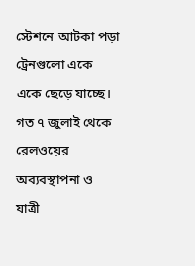স্টেশনে আটকা পড়া ট্রেনগুলো একে একে ছেড়ে যাচ্ছে।
গত ৭ জুলাই থেকে রেলওয়ের অব্যবস্থাপনা ও যাত্রী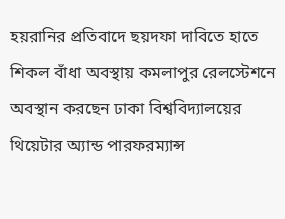হয়রানির প্রতিবাদে ছয়দফা দাবিতে হাতে শিকল বাঁধা অবস্থায় কমলাপুর রেলস্টেশনে অবস্থান করছেন ঢাকা বিশ্ববিদ্যালয়ের থিয়েটার অ্যান্ড পারফরম্যান্স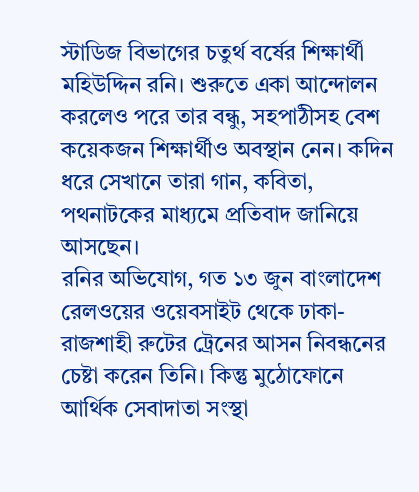স্টাডিজ বিভাগের চতুর্থ বর্ষের শিক্ষার্থী মহিউদ্দিন রনি। শুরুতে একা আন্দোলন করলেও পরে তার বন্ধু, সহপাঠীসহ বেশ কয়েকজন শিক্ষার্থীও অবস্থান নেন। কদিন ধরে সেখানে তারা গান, কবিতা, পথনাটকের মাধ্যমে প্রতিবাদ জানিয়ে আসছেন।
রনির অভিযোগ, গত ১৩ জুন বাংলাদেশ রেলওয়ের ওয়েবসাইট থেকে ঢাকা-রাজশাহী রুটের ট্রেনের আসন নিবন্ধনের চেষ্টা করেন তিনি। কিন্তু মুঠোফোনে আর্থিক সেবাদাতা সংস্থা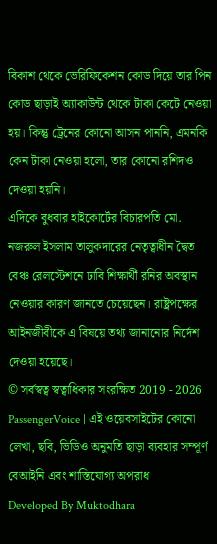বিকাশ থেকে ভেরিফিকেশন কোড দিয়ে তার পিন কোড ছাড়াই অ্যাকাউন্ট থেকে টাকা কেটে নেওয়া হয়। কিন্তু ট্রেনের কোনো আসন পাননি, এমনকি কেন টাকা নেওয়া হলো, তার কোনো রশিদও দেওয়া হয়নি।
এদিকে বুধবার হাইকোর্টের বিচারপতি মো. নজরুল ইসলাম তালুকদারের নেতৃত্বাধীন দ্বৈত বেঞ্চ রেলস্টেশনে ঢাবি শিক্ষার্থী রনির অবস্থান নেওয়ার কারণ জানতে চেয়েছেন। রাষ্ট্রপক্ষের আইনজীবীকে এ বিষয়ে তথ্য জানানোর নির্দেশ দেওয়া হয়েছে।
© সর্বস্বত্ব স্বত্বাধিকার সংরক্ষিত 2019 - 2026 PassengerVoice | এই ওয়েবসাইটের কোনো লেখা, ছবি, ভিডিও অনুমতি ছাড়া ব্যবহার সম্পূর্ণ বেআইনি এবং শাস্তিযোগ্য অপরাধ
Developed By Muktodhara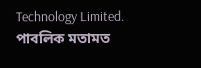Technology Limited.
পাবলিক মতামত